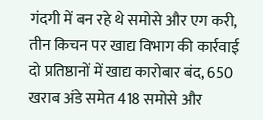गंदगी में बन रहे थे समोसे और एग करी, तीन किचन पर खाद्य विभाग की कार्रवाई
दो प्रतिष्ठानों में खाद्य कारोबार बंद, 650 खराब अंडे समेत 418 समोसे और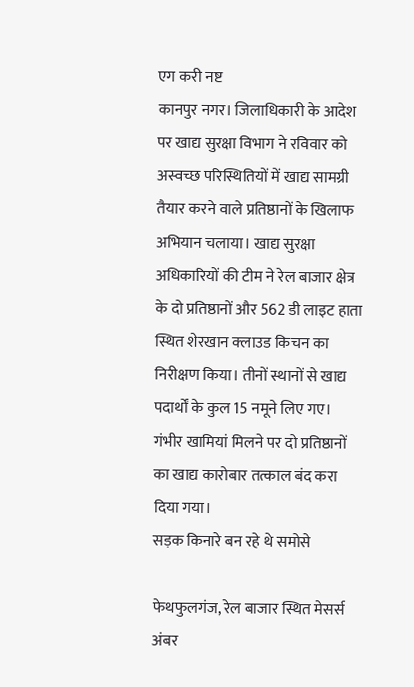एग करी नष्ट
कानपुर नगर। जिलाधिकारी के आदेश पर खाद्य सुरक्षा विभाग ने रविवार को अस्वच्छ परिस्थितियों में खाद्य सामग्री तैयार करने वाले प्रतिष्ठानों के खिलाफ अभियान चलाया। खाद्य सुरक्षा अधिकारियों की टीम ने रेल बाजार क्षेत्र के दो प्रतिष्ठानों और 562 डी लाइट हाता स्थित शेरखान क्लाउड किचन का निरीक्षण किया। तीनों स्थानों से खाद्य पदार्थों के कुल 15 नमूने लिए गए। गंभीर खामियां मिलने पर दो प्रतिष्ठानों का खाद्य कारोबार तत्काल बंद करा दिया गया।
सड़क किनारे बन रहे थे समोसे

फेथफुलगंज, रेल बाजार स्थित मेसर्स अंबर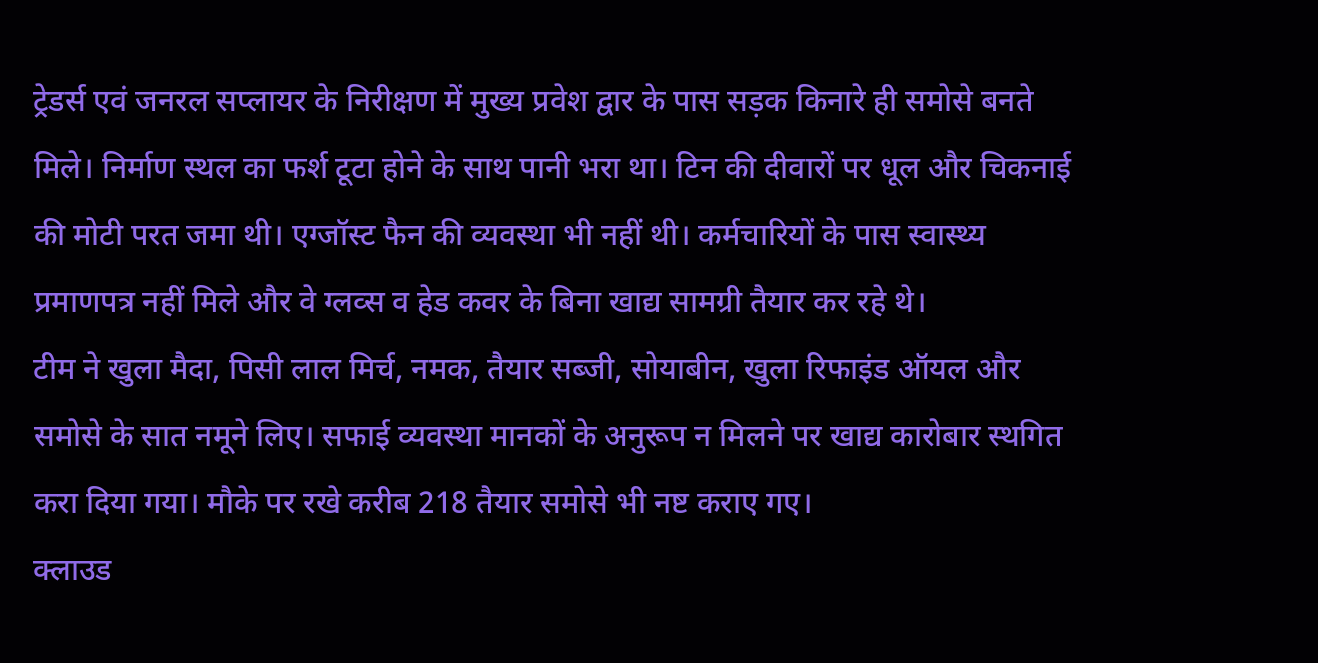ट्रेडर्स एवं जनरल सप्लायर के निरीक्षण में मुख्य प्रवेश द्वार के पास सड़क किनारे ही समोसे बनते मिले। निर्माण स्थल का फर्श टूटा होने के साथ पानी भरा था। टिन की दीवारों पर धूल और चिकनाई की मोटी परत जमा थी। एग्जॉस्ट फैन की व्यवस्था भी नहीं थी। कर्मचारियों के पास स्वास्थ्य प्रमाणपत्र नहीं मिले और वे ग्लव्स व हेड कवर के बिना खाद्य सामग्री तैयार कर रहे थे।
टीम ने खुला मैदा, पिसी लाल मिर्च, नमक, तैयार सब्जी, सोयाबीन, खुला रिफाइंड ऑयल और समोसे के सात नमूने लिए। सफाई व्यवस्था मानकों के अनुरूप न मिलने पर खाद्य कारोबार स्थगित करा दिया गया। मौके पर रखे करीब 218 तैयार समोसे भी नष्ट कराए गए।
क्लाउड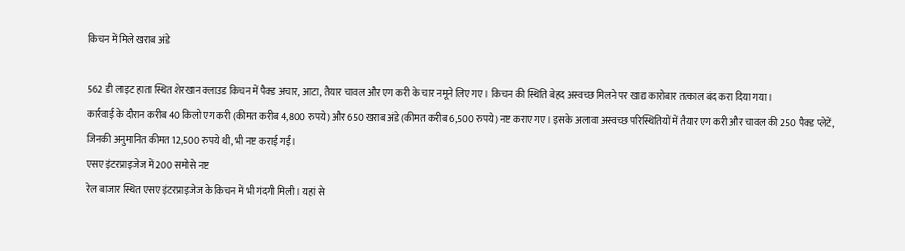किचन में मिले खराब अंडे

562 डी लाइट हाता स्थित शेरखान क्लाउड किचन में पैक्ड अचार, आटा, तैयार चावल और एग करी के चार नमूने लिए गए। किचन की स्थिति बेहद अस्वच्छ मिलने पर खाद्य कारोबार तत्काल बंद करा दिया गया।
कार्रवाई के दौरान करीब 40 किलो एग करी (कीमत करीब 4,800 रुपये) और 650 खराब अंडे (कीमत करीब 6,500 रुपये) नष्ट कराए गए। इसके अलावा अस्वच्छ परिस्थितियों में तैयार एग करी और चावल की 250 पैक्ड प्लेटें, जिनकी अनुमानित कीमत 12,500 रुपये थी, भी नष्ट कराई गईं।
एसए इंटरप्राइजेज में 200 समोसे नष्ट
रेल बाजार स्थित एसए इंटरप्राइजेज के किचन में भी गंदगी मिली। यहां से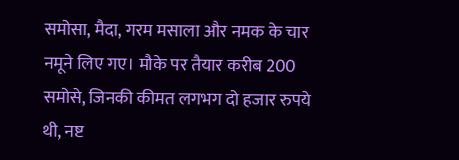समोसा, मैदा, गरम मसाला और नमक के चार नमूने लिए गए। मौके पर तैयार करीब 200 समोसे, जिनकी कीमत लगभग दो हजार रुपये थी, नष्ट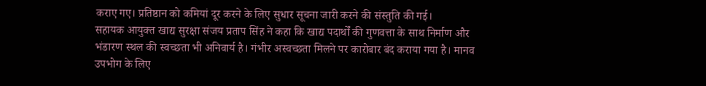कराए गए। प्रतिष्ठान को कमियां दूर करने के लिए सुधार सूचना जारी करने की संस्तुति की गई।
सहायक आयुक्त खाद्य सुरक्षा संजय प्रताप सिंह ने कहा कि खाद्य पदार्थों की गुणवत्ता के साथ निर्माण और भंडारण स्थल की स्वच्छता भी अनिवार्य है। गंभीर अस्वच्छता मिलने पर कारोबार बंद कराया गया है। मानव उपभोग के लिए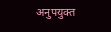अनुपयुक्त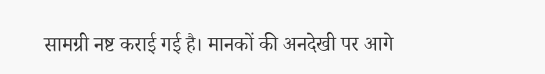सामग्री नष्ट कराई गई है। मानकों की अनदेखी पर आगे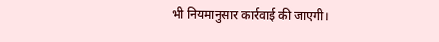भी नियमानुसार कार्रवाई की जाएगी।